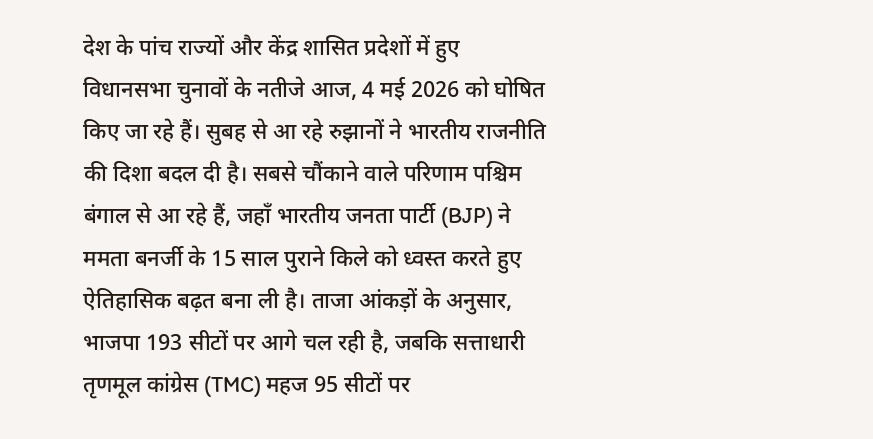देश के पांच राज्यों और केंद्र शासित प्रदेशों में हुए विधानसभा चुनावों के नतीजे आज, 4 मई 2026 को घोषित किए जा रहे हैं। सुबह से आ रहे रुझानों ने भारतीय राजनीति की दिशा बदल दी है। सबसे चौंकाने वाले परिणाम पश्चिम बंगाल से आ रहे हैं, जहाँ भारतीय जनता पार्टी (BJP) ने ममता बनर्जी के 15 साल पुराने किले को ध्वस्त करते हुए ऐतिहासिक बढ़त बना ली है। ताजा आंकड़ों के अनुसार, भाजपा 193 सीटों पर आगे चल रही है, जबकि सत्ताधारी तृणमूल कांग्रेस (TMC) महज 95 सीटों पर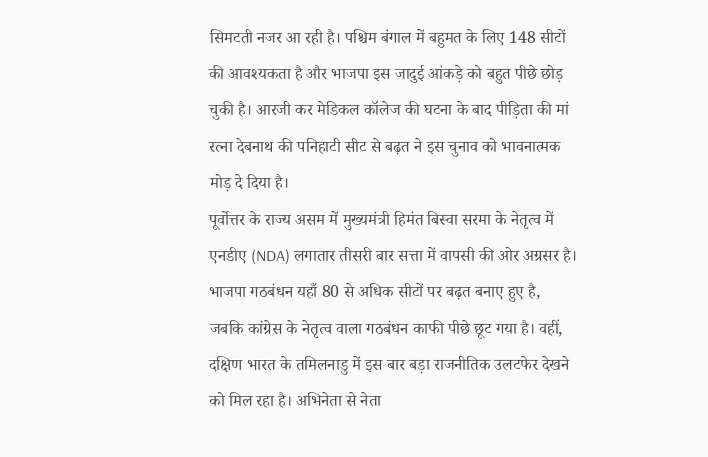सिमटती नजर आ रही है। पश्चिम बंगाल में बहुमत के लिए 148 सीटों की आवश्यकता है और भाजपा इस जादुई आंकड़े को बहुत पीछे छोड़ चुकी है। आरजी कर मेडिकल कॉलेज की घटना के बाद पीड़िता की मां रत्ना देबनाथ की पनिहाटी सीट से बढ़त ने इस चुनाव को भावनात्मक मोड़ दे दिया है।
पूर्वोत्तर के राज्य असम में मुख्यमंत्री हिमंत बिस्वा सरमा के नेतृत्व में एनडीए (NDA) लगातार तीसरी बार सत्ता में वापसी की ओर अग्रसर है। भाजपा गठबंधन यहाँ 80 से अधिक सीटों पर बढ़त बनाए हुए है, जबकि कांग्रेस के नेतृत्व वाला गठबंधन काफी पीछे छूट गया है। वहीं, दक्षिण भारत के तमिलनाडु में इस बार बड़ा राजनीतिक उलटफेर देखने को मिल रहा है। अभिनेता से नेता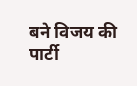बने विजय की पार्टी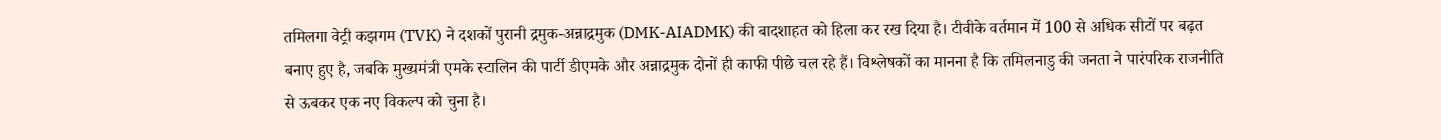तमिलगा वेट्री कझगम (TVK) ने दशकों पुरानी द्रमुक-अन्नाद्रमुक (DMK-AIADMK) की बादशाहत को हिला कर रख दिया है। टीवीके वर्तमान में 100 से अधिक सीटों पर बढ़त बनाए हुए है, जबकि मुख्यमंत्री एमके स्टालिन की पार्टी डीएमके और अन्नाद्रमुक दोनों ही काफी पीछे चल रहे हैं। विश्लेषकों का मानना है कि तमिलनाडु की जनता ने पारंपरिक राजनीति से ऊबकर एक नए विकल्प को चुना है।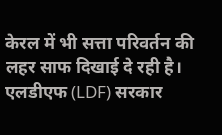केरल में भी सत्ता परिवर्तन की लहर साफ दिखाई दे रही है। एलडीएफ (LDF) सरकार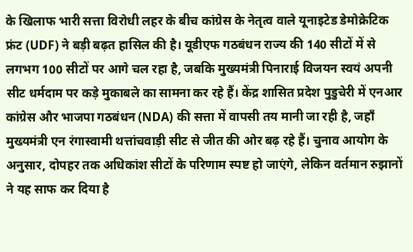के खिलाफ भारी सत्ता विरोधी लहर के बीच कांग्रेस के नेतृत्व वाले यूनाइटेड डेमोक्रेटिक फ्रंट (UDF) ने बड़ी बढ़त हासिल की है। यूडीएफ गठबंधन राज्य की 140 सीटों में से लगभग 100 सीटों पर आगे चल रहा है, जबकि मुख्यमंत्री पिनाराई विजयन स्वयं अपनी सीट धर्मदाम पर कड़े मुकाबले का सामना कर रहे हैं। केंद्र शासित प्रदेश पुडुचेरी में एनआर कांग्रेस और भाजपा गठबंधन (NDA) की सत्ता में वापसी तय मानी जा रही है, जहाँ मुख्यमंत्री एन रंगास्वामी थत्तांचवाड़ी सीट से जीत की ओर बढ़ रहे हैं। चुनाव आयोग के अनुसार, दोपहर तक अधिकांश सीटों के परिणाम स्पष्ट हो जाएंगे, लेकिन वर्तमान रुझानों ने यह साफ कर दिया है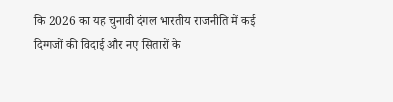कि 2026 का यह चुनावी दंगल भारतीय राजनीति में कई दिग्गजों की विदाई और नए सितारों के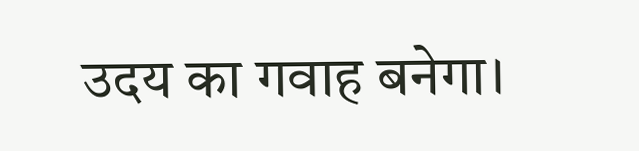उदय का गवाह बनेगा।